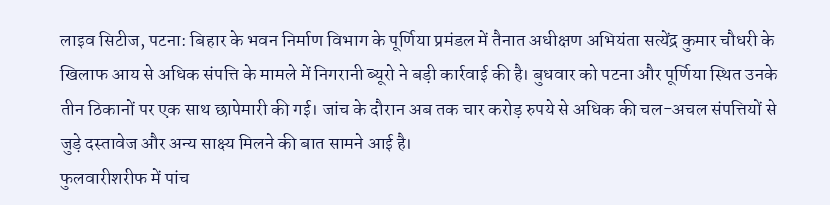लाइव सिटीज, पटना: बिहार के भवन निर्माण विभाग के पूर्णिया प्रमंडल में तैनात अधीक्षण अभियंता सत्येंद्र कुमार चौधरी के खिलाफ आय से अधिक संपत्ति के मामले में निगरानी ब्यूरो ने बड़ी कार्रवाई की है। बुधवार को पटना और पूर्णिया स्थित उनके तीन ठिकानों पर एक साथ छापेमारी की गई। जांच के दौरान अब तक चार करोड़ रुपये से अधिक की चल-अचल संपत्तियों से जुड़े दस्तावेज और अन्य साक्ष्य मिलने की बात सामने आई है।
फुलवारीशरीफ में पांच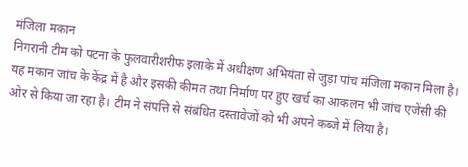मंजिला मकान
निगरानी टीम को पटना के फुलवारीशरीफ इलाके में अधीक्षण अभियंता से जुड़ा पांच मंजिला मकान मिला है। यह मकान जांच के केंद्र में है और इसकी कीमत तथा निर्माण पर हुए खर्च का आकलन भी जांच एजेंसी की ओर से किया जा रहा है। टीम ने संपत्ति से संबंधित दस्तावेजों को भी अपने कब्जे में लिया है।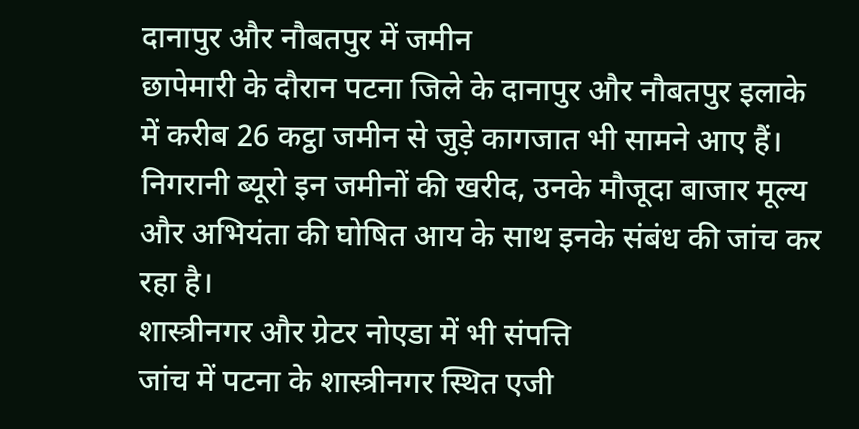दानापुर और नौबतपुर में जमीन
छापेमारी के दौरान पटना जिले के दानापुर और नौबतपुर इलाके में करीब 26 कट्ठा जमीन से जुड़े कागजात भी सामने आए हैं। निगरानी ब्यूरो इन जमीनों की खरीद, उनके मौजूदा बाजार मूल्य और अभियंता की घोषित आय के साथ इनके संबंध की जांच कर रहा है।
शास्त्रीनगर और ग्रेटर नोएडा में भी संपत्ति
जांच में पटना के शास्त्रीनगर स्थित एजी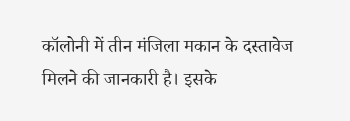कॉलोनी में तीन मंजिला मकान के दस्तावेज मिलने की जानकारी है। इसके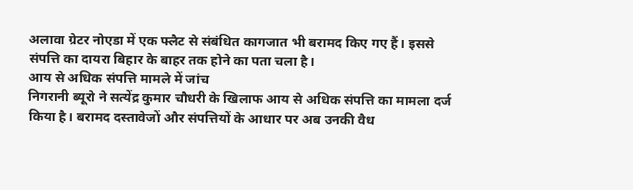अलावा ग्रेटर नोएडा में एक फ्लैट से संबंधित कागजात भी बरामद किए गए हैं। इससे संपत्ति का दायरा बिहार के बाहर तक होने का पता चला है।
आय से अधिक संपत्ति मामले में जांच
निगरानी ब्यूरो ने सत्येंद्र कुमार चौधरी के खिलाफ आय से अधिक संपत्ति का मामला दर्ज किया है। बरामद दस्तावेजों और संपत्तियों के आधार पर अब उनकी वैध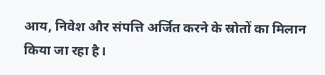आय, निवेश और संपत्ति अर्जित करने के स्रोतों का मिलान किया जा रहा है।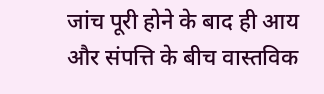जांच पूरी होने के बाद ही आय और संपत्ति के बीच वास्तविक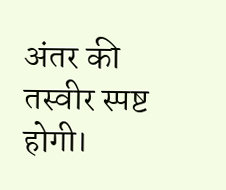अंतर की तस्वीर स्पष्ट होगी।